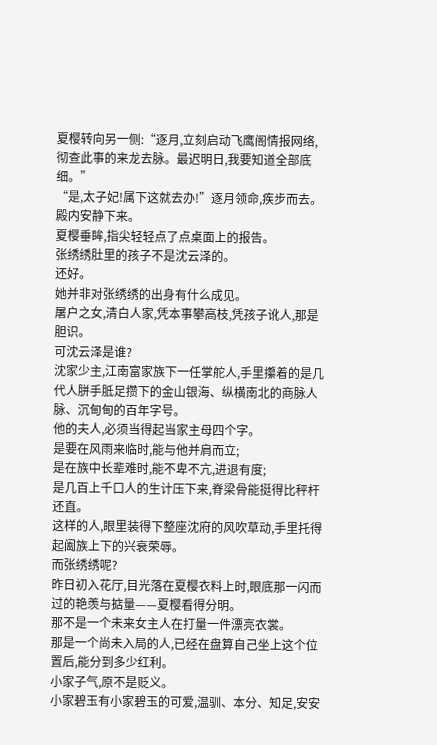夏樱转向另一侧:“逐月,立刻启动飞鹰阁情报网络,彻查此事的来龙去脉。最迟明日,我要知道全部底细。”
“是,太子妃!属下这就去办!”逐月领命,疾步而去。
殿内安静下来。
夏樱垂眸,指尖轻轻点了点桌面上的报告。
张绣绣肚里的孩子不是沈云泽的。
还好。
她并非对张绣绣的出身有什么成见。
屠户之女,清白人家,凭本事攀高枝,凭孩子讹人,那是胆识。
可沈云泽是谁?
沈家少主,江南富家族下一任掌舵人,手里攥着的是几代人胼手胝足攒下的金山银海、纵横南北的商脉人脉、沉甸甸的百年字号。
他的夫人,必须当得起当家主母四个字。
是要在风雨来临时,能与他并肩而立;
是在族中长辈难时,能不卑不亢,进退有度;
是几百上千口人的生计压下来,脊梁骨能挺得比秤杆还直。
这样的人,眼里装得下整座沈府的风吹草动,手里托得起阖族上下的兴衰荣辱。
而张绣绣呢?
昨日初入花厅,目光落在夏樱衣料上时,眼底那一闪而过的艳羡与掂量——夏樱看得分明。
那不是一个未来女主人在打量一件漂亮衣裳。
那是一个尚未入局的人,已经在盘算自己坐上这个位置后,能分到多少红利。
小家子气,原不是贬义。
小家碧玉有小家碧玉的可爱,温驯、本分、知足,安安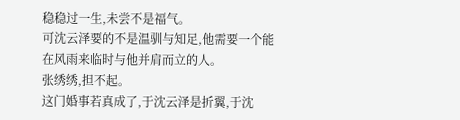稳稳过一生,未尝不是福气。
可沈云泽要的不是温驯与知足,他需要一个能在风雨来临时与他并肩而立的人。
张绣绣,担不起。
这门婚事若真成了,于沈云泽是折翼,于沈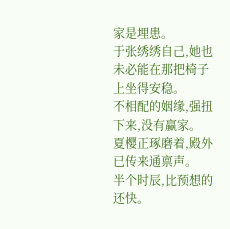家是埋患。
于张绣绣自己,她也未必能在那把椅子上坐得安稳。
不相配的姻缘,强扭下来,没有赢家。
夏樱正琢磨着,殿外已传来通禀声。
半个时辰,比预想的还快。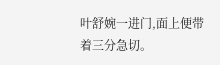叶舒婉一进门,面上便带着三分急切。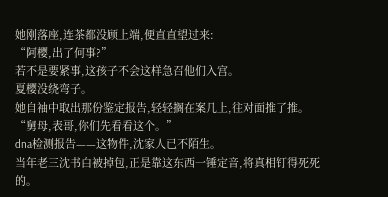她刚落座,连茶都没顾上端,便直直望过来:
“阿樱,出了何事?”
若不是要紧事,这孩子不会这样急召他们入宫。
夏樱没绕弯子。
她自袖中取出那份鉴定报告,轻轻搁在案几上,往对面推了推。
“舅母,表哥,你们先看看这个。”
dna检测报告——这物件,沈家人已不陌生。
当年老三沈书白被掉包,正是靠这东西一锤定音,将真相钉得死死的。